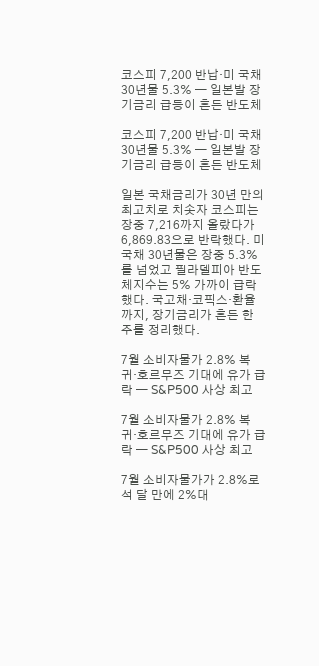코스피 7,200 반납·미 국채 30년물 5.3% — 일본발 장기금리 급등이 흔든 반도체

코스피 7,200 반납·미 국채 30년물 5.3% — 일본발 장기금리 급등이 흔든 반도체

일본 국채금리가 30년 만의 최고치로 치솟자 코스피는 장중 7,216까지 올랐다가 6,869.83으로 반락했다. 미 국채 30년물은 장중 5.3%를 넘었고 필라델피아 반도체지수는 5% 가까이 급락했다. 국고채·코픽스·환율까지, 장기금리가 흔든 한 주를 정리했다.

7월 소비자물가 2.8% 복귀·호르무즈 기대에 유가 급락 — S&P500 사상 최고

7월 소비자물가 2.8% 복귀·호르무즈 기대에 유가 급락 — S&P500 사상 최고

7월 소비자물가가 2.8%로 석 달 만에 2%대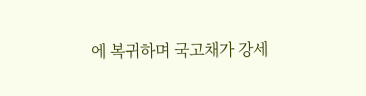에 복귀하며 국고채가 강세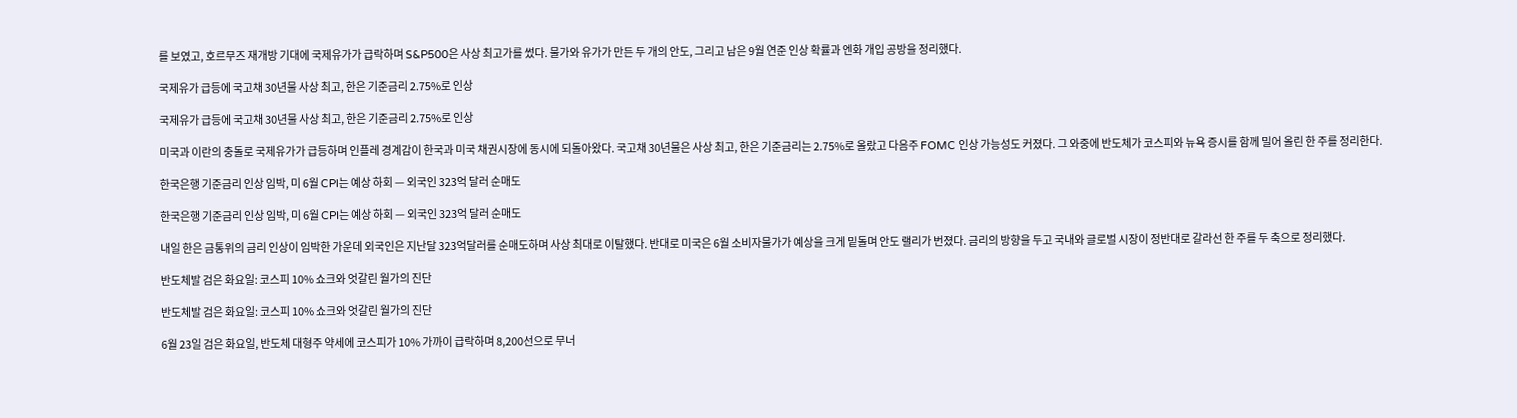를 보였고, 호르무즈 재개방 기대에 국제유가가 급락하며 S&P500은 사상 최고가를 썼다. 물가와 유가가 만든 두 개의 안도, 그리고 남은 9월 연준 인상 확률과 엔화 개입 공방을 정리했다.

국제유가 급등에 국고채 30년물 사상 최고, 한은 기준금리 2.75%로 인상

국제유가 급등에 국고채 30년물 사상 최고, 한은 기준금리 2.75%로 인상

미국과 이란의 충돌로 국제유가가 급등하며 인플레 경계감이 한국과 미국 채권시장에 동시에 되돌아왔다. 국고채 30년물은 사상 최고, 한은 기준금리는 2.75%로 올랐고 다음주 FOMC 인상 가능성도 커졌다. 그 와중에 반도체가 코스피와 뉴욕 증시를 함께 밀어 올린 한 주를 정리한다.

한국은행 기준금리 인상 임박, 미 6월 CPI는 예상 하회 — 외국인 323억 달러 순매도

한국은행 기준금리 인상 임박, 미 6월 CPI는 예상 하회 — 외국인 323억 달러 순매도

내일 한은 금통위의 금리 인상이 임박한 가운데 외국인은 지난달 323억달러를 순매도하며 사상 최대로 이탈했다. 반대로 미국은 6월 소비자물가가 예상을 크게 밑돌며 안도 랠리가 번졌다. 금리의 방향을 두고 국내와 글로벌 시장이 정반대로 갈라선 한 주를 두 축으로 정리했다.

반도체발 검은 화요일: 코스피 10% 쇼크와 엇갈린 월가의 진단

반도체발 검은 화요일: 코스피 10% 쇼크와 엇갈린 월가의 진단

6월 23일 검은 화요일, 반도체 대형주 약세에 코스피가 10% 가까이 급락하며 8,200선으로 무너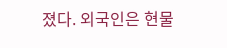졌다. 외국인은 현물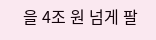을 4조 원 넘게 팔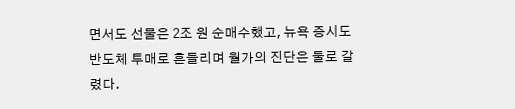면서도 선물은 2조 원 순매수했고, 뉴욕 증시도 반도체 투매로 흔들리며 월가의 진단은 둘로 갈렸다.